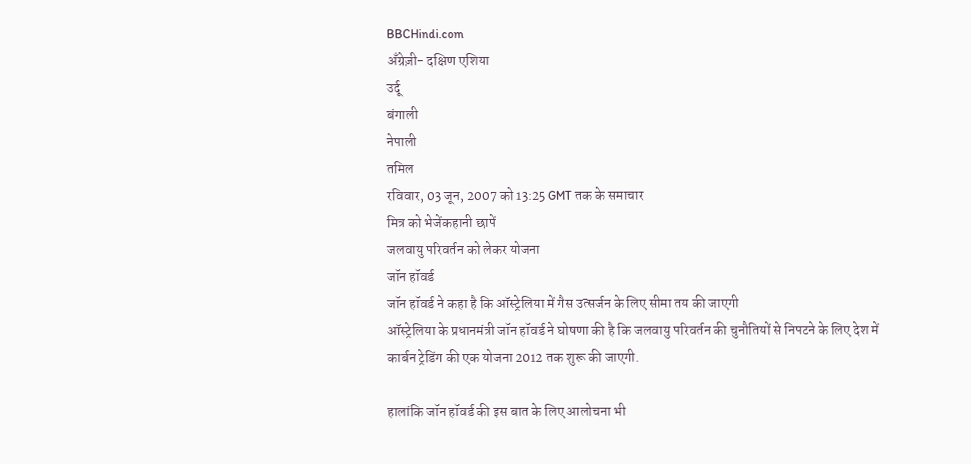BBCHindi.com
अँग्रेज़ी- दक्षिण एशिया
उर्दू
बंगाली
नेपाली
तमिल
रविवार, 03 जून, 2007 को 13:25 GMT तक के समाचार
मित्र को भेजेंकहानी छापें
जलवायु परिवर्तन को लेकर योजना
जॉन हॉवर्ड
जॉन हॉवर्ड ने कहा है कि ऑस्ट्रेलिया में गैस उत्सर्जन के लिए सीमा तय की जाएगी
ऑस्ट्रेलिया के प्रधानमंत्री जॉन हॉवर्ड ने घोषणा की है कि जलवायु परिवर्तन की चुनौतियों से निपटने के लिए देश में कार्बन ट्रेडिंग की एक योजना 2012 तक शुरू की जाएगी.

हालांकि जॉन हॉवर्ड की इस बात के लिए आलोचना भी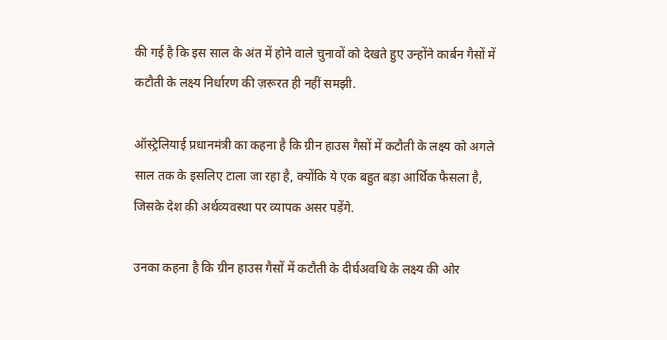की गई है कि इस साल के अंत में होने वाले चुनावों को देखते हुए उन्होंने कार्बन गैसों में कटौती के लक्ष्य निर्धारण की ज़रूरत ही नहीं समझी.

ऑस्ट्रेलियाई प्रधानमंत्री का कहना है कि ग्रीन हाउस गैसों में कटौती के लक्ष्य को अगले साल तक के इसलिए टाला जा रहा है, क्योंकि ये एक बहुत बड़ा आर्थिक फैसला है, जिसके देश की अर्थव्यवस्था पर व्यापक असर पड़ेंगे.

उनका कहना है कि ग्रीन हाउस गैसों में कटौती के दीर्घअवधि के लक्ष्य की ओर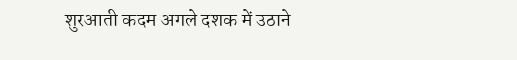शुरआती कदम अगले दशक में उठाने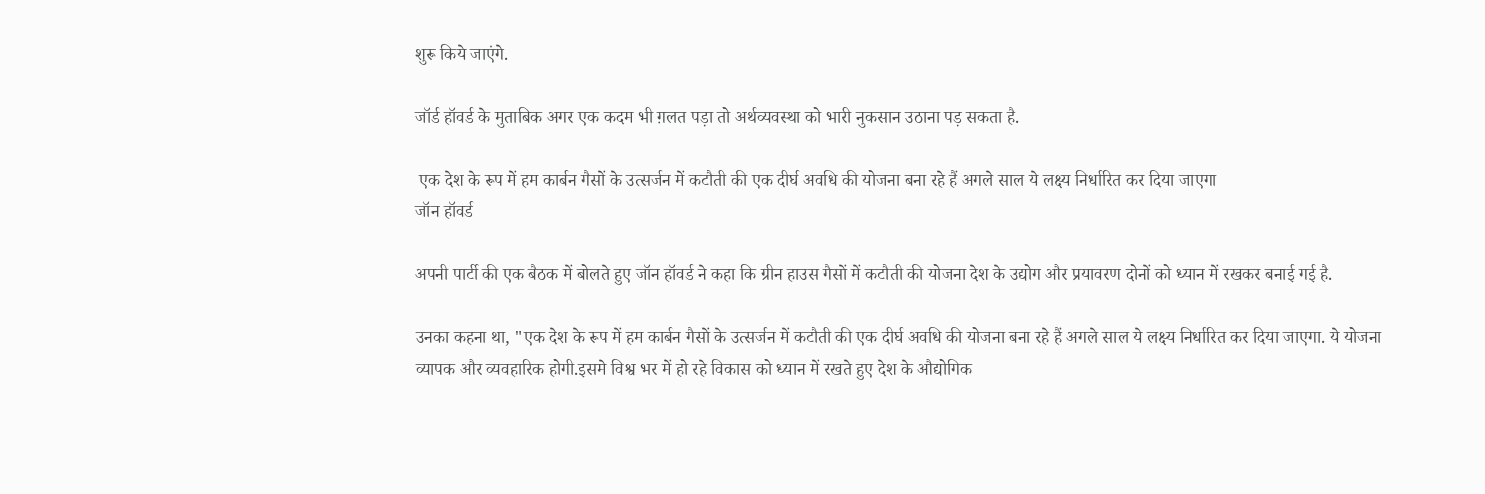शुरू किये जाएंगे.

जॉर्ड हॉवर्ड के मुताबिक अगर एक कदम भी ग़लत पड़ा तो अर्थव्यवस्था को भारी नुकसान उठाना पड़ सकता है.

 एक देश के रूप में हम कार्बन गैसों के उत्सर्जन में कटौती की एक दीर्घ अवधि की योजना बना रहे हैं अगले साल ये लक्ष्य निर्धारित कर दिया जाएगा
जॉन हॉवर्ड

अपनी पार्टी की एक बैठक में बोलते हुए जॉन हॉवर्ड ने कहा कि ग्रीन हाउस गैसों में कटौती की योजना देश के उद्योग और प्रयावरण दोनों को ध्यान में रखकर बनाई गई है.

उनका कहना था, "एक देश के रूप में हम कार्बन गैसों के उत्सर्जन में कटौती की एक दीर्घ अवधि की योजना बना रहे हैं अगले साल ये लक्ष्य निर्धारित कर दिया जाएगा. ये योजना व्यापक और व्यवहारिक होगी.इसमे विश्व भर में हो रहे विकास को ध्यान में रखते हुए देश के औद्योगिक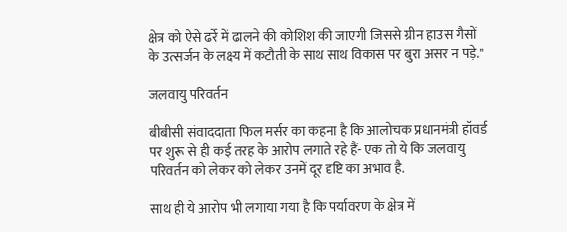क्षेत्र को ऐसे ढर्रे में ढालने की कोशिश की जाएगी जिससे ग्रीन हाउस गैसों के उत्सर्जन के लक्ष्य में कटौती के साथ साथ विकास पर बुरा असर न पड़े."

जलवायु परिवर्तन

बीबीसी संवाददाता फिल मर्सर का कहना है कि आलोचक प्रधानमंत्री हॉवर्ड पर शुरू से ही कई तरह के आरोप लगाते रहे हैं- एक तो ये कि जलवायु परिवर्तन को लेकर को लेकर उनमें दूर दृष्टि का अभाव है.

साथ ही ये आरोप भी लगाया गया है कि पर्यावरण के क्षेत्र में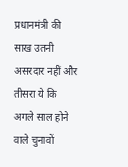प्रधानमंत्री की साख उतनी असरदार नहीं और तीसरा ये कि अगले साल होने वाले चुनावों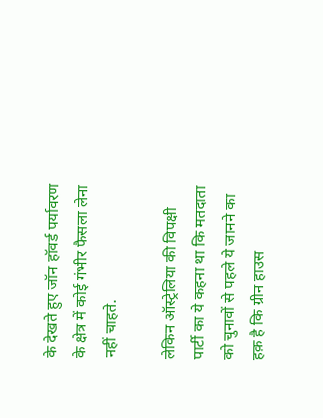के देखते हुए जॉन हॉवर्ड पर्यावरण के क्षेत्र में कोई गंभीर फैसला लेना नहीं चाहते.

लेकिन ऑस्ट्रेलिया की विपक्षी पार्टी का ये कहना था कि मतदाता को चुनावों से पहले ये जानने का हक़ है कि ग्रीन हाउस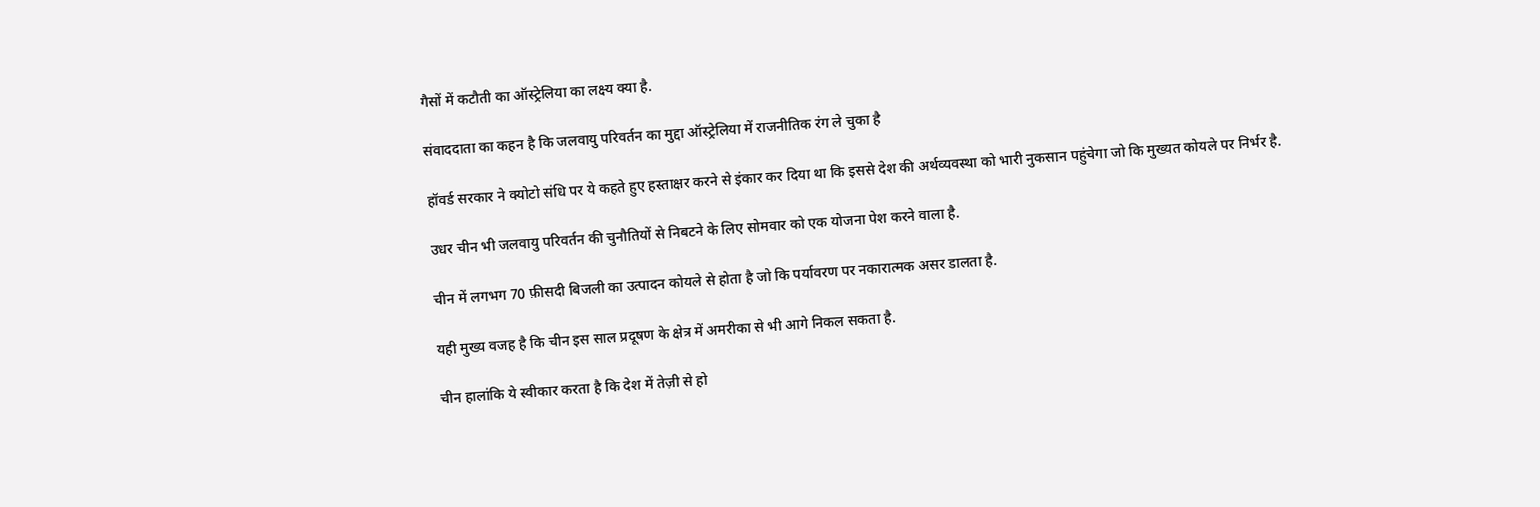गैसों में कटौती का ऑस्ट्रेलिया का लक्ष्य क्या है.

संवाददाता का कहन है कि जलवायु परिवर्तन का मुद्दा ऑस्ट्रेलिया में राजनीतिक रंग ले चुका है

हॉवर्ड सरकार ने क्योटो संधि पर ये कहते हुए हस्ताक्षर करने से इंकार कर दिया था कि इससे देश की अर्थव्यवस्था को भारी नुकसान पहुंचेगा जो कि मुख्यत कोयले पर निर्भर है.

उधर चीन भी जलवायु परिवर्तन की चुनौतियों से निबटने के लिए सोमवार को एक योजना पेश करने वाला है.

चीन में लगभग 70 फ़ीसदी बिजली का उत्पादन कोयले से होता है जो कि पर्यावरण पर नकारात्मक असर डालता है.

यही मुख्य वजह है कि चीन इस साल प्रदूषण के क्षेत्र में अमरीका से भी आगे निकल सकता है.

चीन हालांकि ये स्वीकार करता है कि देश में तेज़ी से हो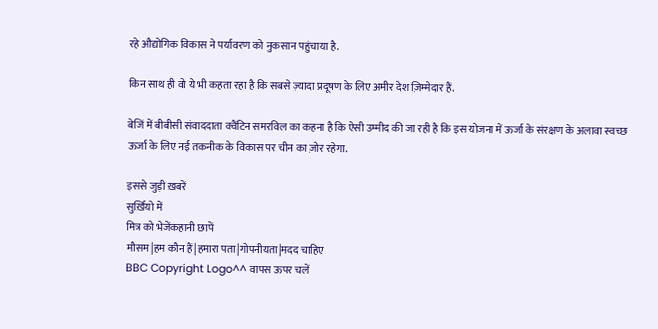रहे औद्योगिक विकास ने पर्यावरण को नुकसान पहुंचाया है.

किन साथ ही वो ये भी कहता रहा है कि सबसे ज़्यादा प्रदूषण के लिए अमीर देश ज़िम्मेदार हैं.

बेजिं में बीबीसी संवाददाता क्वैंटिन समरविल का कहना है कि ऐसी उम्मीद की जा रही है कि इस योजना में ऊर्जा के संरक्षण के अलावा स्वच्छ ऊर्जा के लिए नई तकनीक के विकास पर चीन का ज़ोर रहेगा.

इससे जुड़ी ख़बरें
सुर्ख़ियो में
मित्र को भेजेंकहानी छापें
मौसम|हम कौन हैं|हमारा पता|गोपनीयता|मदद चाहिए
BBC Copyright Logo^^ वापस ऊपर चलें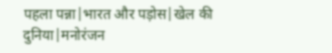पहला पन्ना|भारत और पड़ोस|खेल की दुनिया|मनोरंजन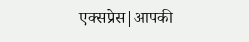एक्सप्रेस|आपकी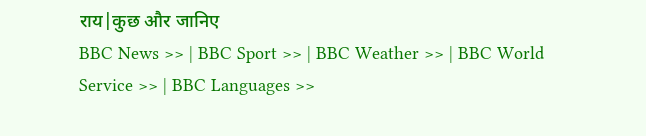राय|कुछ और जानिए
BBC News >> | BBC Sport >> | BBC Weather >> | BBC World Service >> | BBC Languages >>